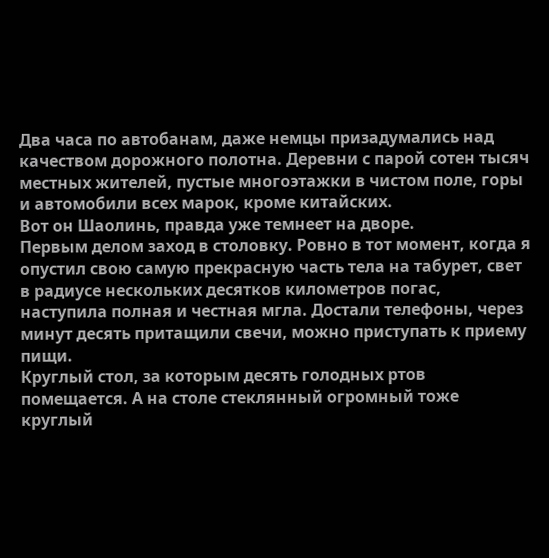Два часа по автобанам, даже немцы призадумались над качеством дорожного полотна. Деревни с парой сотен тысяч местных жителей, пустые многоэтажки в чистом поле, горы и автомобили всех марок, кроме китайских.
Вот он Шаолинь, правда уже темнеет на дворе.
Первым делом заход в столовку. Ровно в тот момент, когда я опустил свою самую прекрасную часть тела на табурет, свет в радиусе нескольких десятков километров погас, наступила полная и честная мгла. Достали телефоны, через минут десять притащили свечи, можно приступать к приему пищи.
Круглый стол, за которым десять голодных ртов помещается. А на столе стеклянный огромный тоже круглый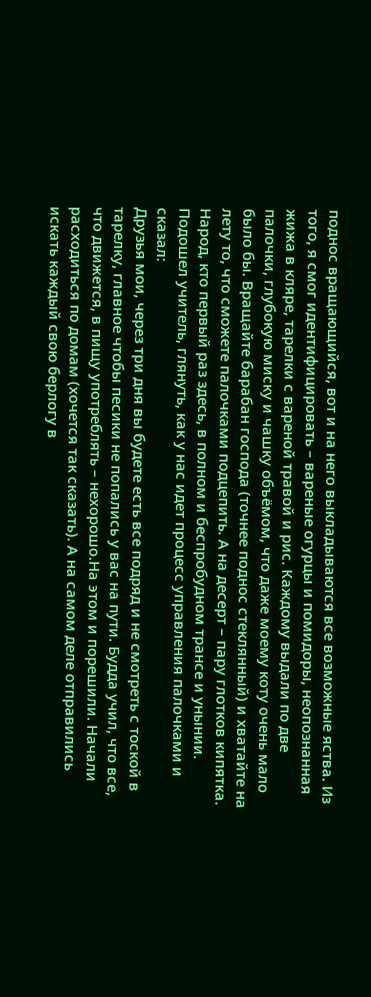поднос вращающийся, вот и на него выкладываются все возможные яства. Из того, я смог идентифицировать – вареные огурцы и помидоры, неопознанная жижа в кляре, тарелки с вареной травой и рис. Каждому выдали по две палочки, глубокую миску и чашку объёмом, что даже моему коту очень мало было бы. Вращайте барабан господа (точнее поднос стеклянный) и хватайте на лету то, что сможете палочками подцепить. А на десерт – пару глотков кипятка. Народ, кто первый раз здесь, в полном и беспробудном трансе и унынии.
Подошел учитель, глянуть, как у нас идет процесс управления палочками и сказал:
Друзья мои, через три дня вы будете есть все подряд и не смотреть с тоской в тарелку, главное чтобы песики не попались у вас на пути. Будда учил, что все, что движется, в пищу употреблять – нехорошо.На этом и порешили. Начали расходиться по домам (хочется так сказать). А на самом деле отправились искать каждый свою берлогу в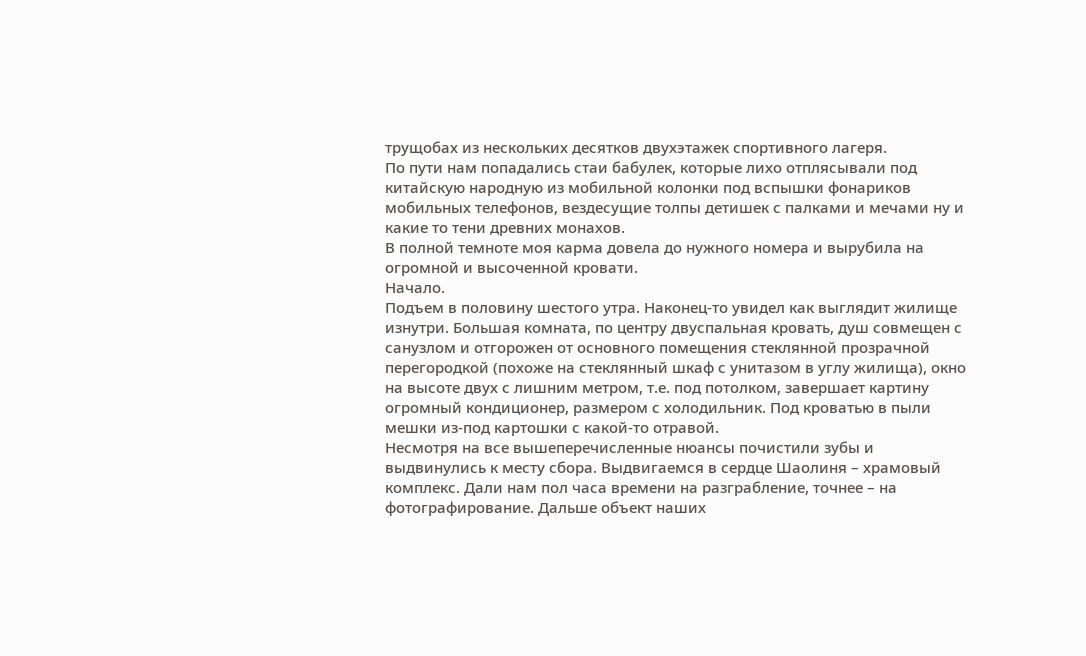трущобах из нескольких десятков двухэтажек спортивного лагеря.
По пути нам попадались стаи бабулек, которые лихо отплясывали под китайскую народную из мобильной колонки под вспышки фонариков мобильных телефонов, вездесущие толпы детишек с палками и мечами ну и какие то тени древних монахов.
В полной темноте моя карма довела до нужного номера и вырубила на огромной и высоченной кровати.
Начало.
Подъем в половину шестого утра. Наконец-то увидел как выглядит жилище изнутри. Большая комната, по центру двуспальная кровать, душ совмещен с санузлом и отгорожен от основного помещения стеклянной прозрачной перегородкой (похоже на стеклянный шкаф с унитазом в углу жилища), окно на высоте двух с лишним метром, т.е. под потолком, завершает картину огромный кондиционер, размером с холодильник. Под кроватью в пыли мешки из-под картошки с какой-то отравой.
Несмотря на все вышеперечисленные нюансы почистили зубы и выдвинулись к месту сбора. Выдвигаемся в сердце Шаолиня – храмовый комплекс. Дали нам пол часа времени на разграбление, точнее – на фотографирование. Дальше объект наших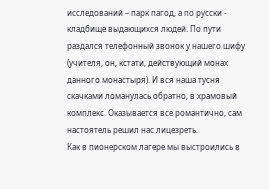исследований – парк пагод, а по русски - кладбище выдающихся людей. По пути раздался телефонный звонок у нашего шифу (учителя, он, кстати, действующий монах данного монастыря). И вся наша тусня скачками ломанулась обратно, в храмовый комплекс. Оказывается все романтично, сам настоятель решил нас лицезреть.
Как в пионерском лагере мы выстроились в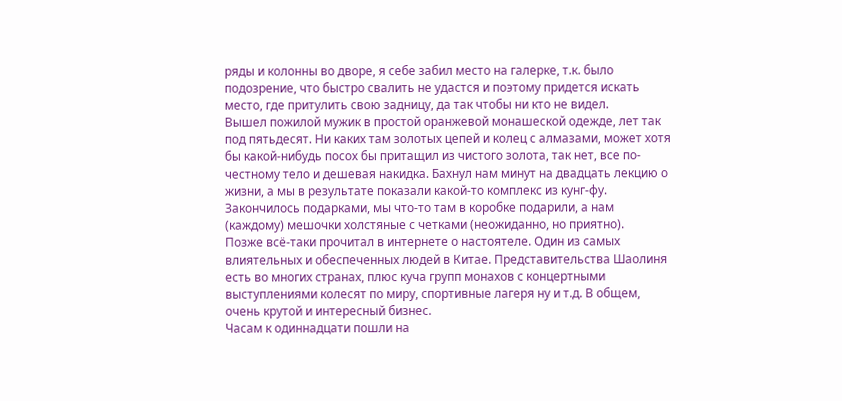ряды и колонны во дворе, я себе забил место на галерке, т.к. было подозрение, что быстро свалить не удастся и поэтому придется искать место, где притулить свою задницу, да так чтобы ни кто не видел.
Вышел пожилой мужик в простой оранжевой монашеской одежде, лет так под пятьдесят. Ни каких там золотых цепей и колец с алмазами, может хотя бы какой-нибудь посох бы притащил из чистого золота, так нет, все по-честному тело и дешевая накидка. Бахнул нам минут на двадцать лекцию о жизни, а мы в результате показали какой-то комплекс из кунг-фу. Закончилось подарками, мы что-то там в коробке подарили, а нам (каждому) мешочки холстяные с четками (неожиданно, но приятно).
Позже всё-таки прочитал в интернете о настоятеле. Один из самых влиятельных и обеспеченных людей в Китае. Представительства Шаолиня есть во многих странах, плюс куча групп монахов с концертными выступлениями колесят по миру, спортивные лагеря ну и т.д. В общем, очень крутой и интересный бизнес.
Часам к одиннадцати пошли на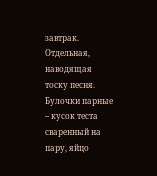завтрак. Отдельная, наводящая тоску песня. Булочки парные – кусок теста сваренный на пару, яйцо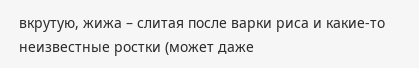вкрутую, жижа – слитая после варки риса и какие-то неизвестные ростки (может даже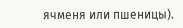ячменя или пшеницы).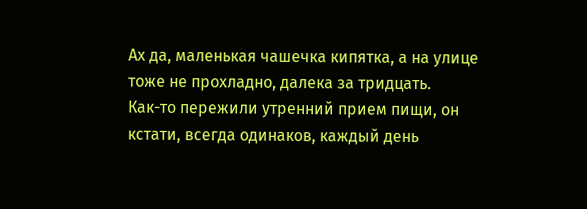Ах да, маленькая чашечка кипятка, а на улице тоже не прохладно, далека за тридцать.
Как-то пережили утренний прием пищи, он кстати, всегда одинаков, каждый день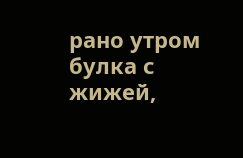рано утром булка с жижей,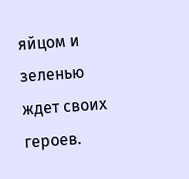яйцом и зеленью ждет своих героев.